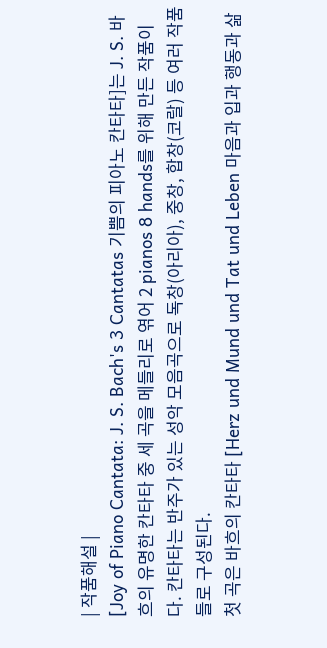| 작품해설 |
[Joy of Piano Cantata: J. S. Bach's 3 Cantatas 기쁨의 피아노 칸타타]는 J. S. 바흐의 유명한 칸타타 중 세 곡을 메들리로 엮어 2 pianos 8 hands를 위해 만든 작품이다. 칸타타는 반주가 있는 성악 모음곡으로 독창(아리아), 중창, 합창(코랄) 등 여러 작품들로 구성된다.
첫 곡은 바흐의 칸타타 [Herz und Mund und Tat und Leben 마음과 입과 행동과 삶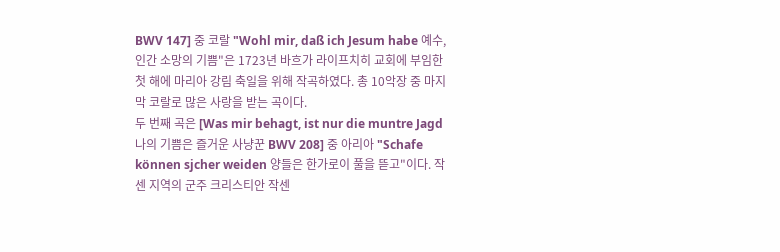BWV 147] 중 코랄 "Wohl mir, daß ich Jesum habe 예수, 인간 소망의 기쁨"은 1723년 바흐가 라이프치히 교회에 부임한 첫 해에 마리아 강림 축일을 위해 작곡하였다. 총 10악장 중 마지막 코랄로 많은 사랑을 받는 곡이다.
두 번째 곡은 [Was mir behagt, ist nur die muntre Jagd 나의 기쁨은 즐거운 사냥꾼 BWV 208] 중 아리아 "Schafe können sjcher weiden 양들은 한가로이 풀을 뜯고"이다. 작센 지역의 군주 크리스티안 작센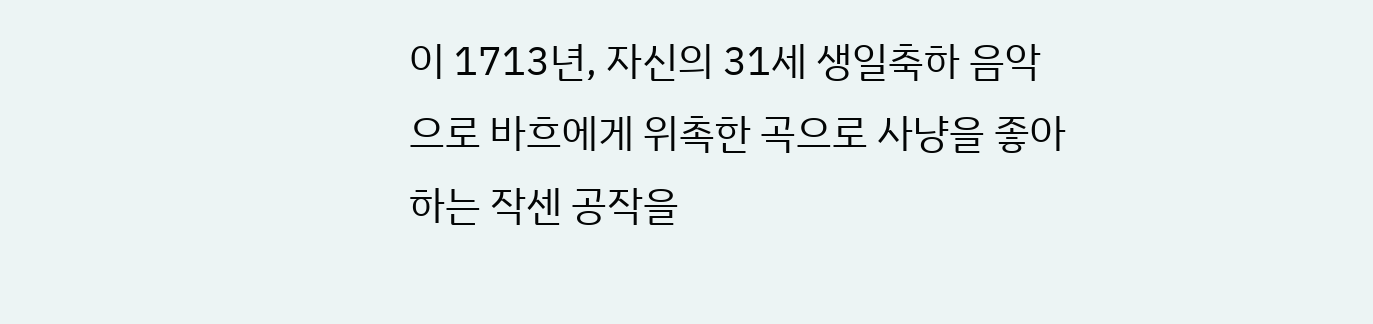이 1713년, 자신의 31세 생일축하 음악으로 바흐에게 위촉한 곡으로 사냥을 좋아하는 작센 공작을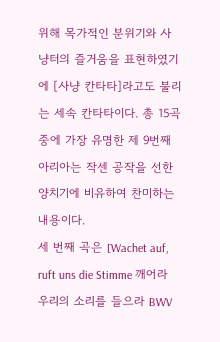위해 목가적인 분위기와 사냥터의 즐거움을 표현하였기에 [사냥 칸타타]라고도 불리는 세속 칸타타이다. 총 15곡 중에 가장 유명한 제 9번째 아리아는 작센 공작을 선한 양치기에 비유하여 찬미하는 내용이다.
세 번째 곡은 [Wachet auf, ruft uns die Stimme 깨어라 우리의 소리를 들으라 BWV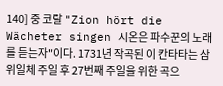140] 중 코랄 "Zion hört die Wächeter singen 시온은 파수꾼의 노래를 듣는자"이다. 1731년 작곡된 이 칸타타는 삼위일체 주일 후 27번째 주일을 위한 곡으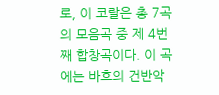로, 이 코랄은 총 7곡의 모음곡 중 제 4번째 합창곡이다. 이 곡에는 바흐의 건반악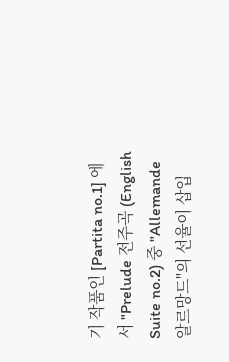기 작품인 [Partita no.1] 에서 "Prelude 전주곡 (English Suite no.2) 중 "Allemande 알르망드"의 선율이 삽입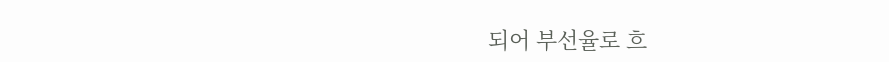되어 부선율로 흐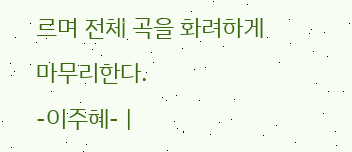르며 전체 곡을 화려하게 마무리한다.
-이주혜- |